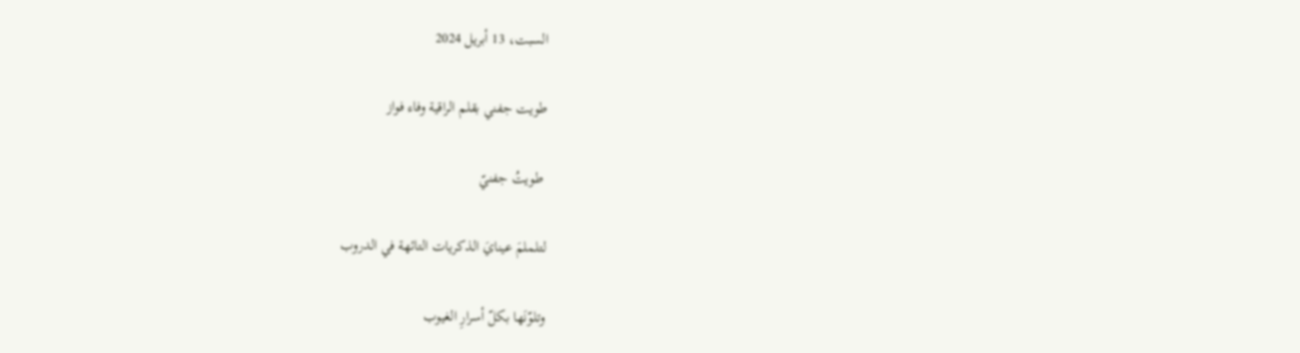السبت، 13 أبريل 2024

طويت جفني بقلم الراقية وفاء فواز

 طويتُ جفنيّ

لتلملمَ عينايَ الذكريات التائهة في الدروب

وتلوّنَها بكلّ أسرارِ الغيوب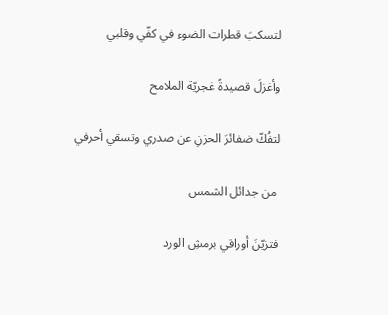لتسكبَ قطرات الضوء في كفّي وقلبي

وأغزلَ قصيدةً غجريّة الملامح

لتفُكّ ضفائرَ الحزنِ عن صدري وتسقي أحرفي

 من جدائل الشمس

فتزيّنَ أوراقي برمشِ الورد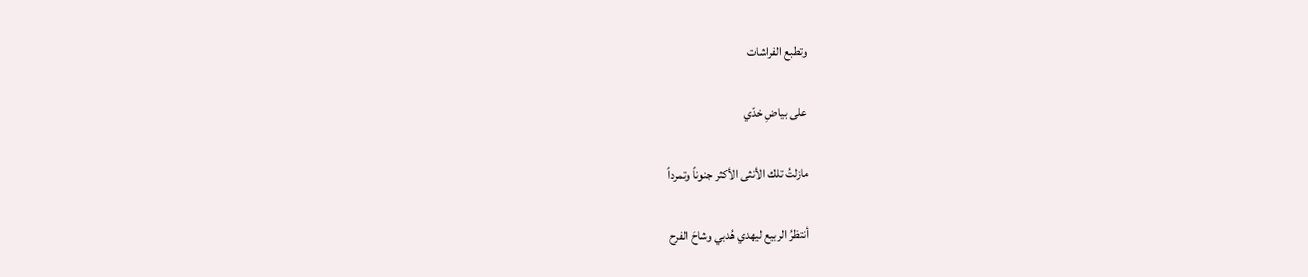وتطبع الفراشات

على بياضِ خدّي

مازلتُ تلك الأنثى الأكثر جنوناً وتمرداً

أنتظرُ الربيع ليهدي هُدبي وشاحَ الفرح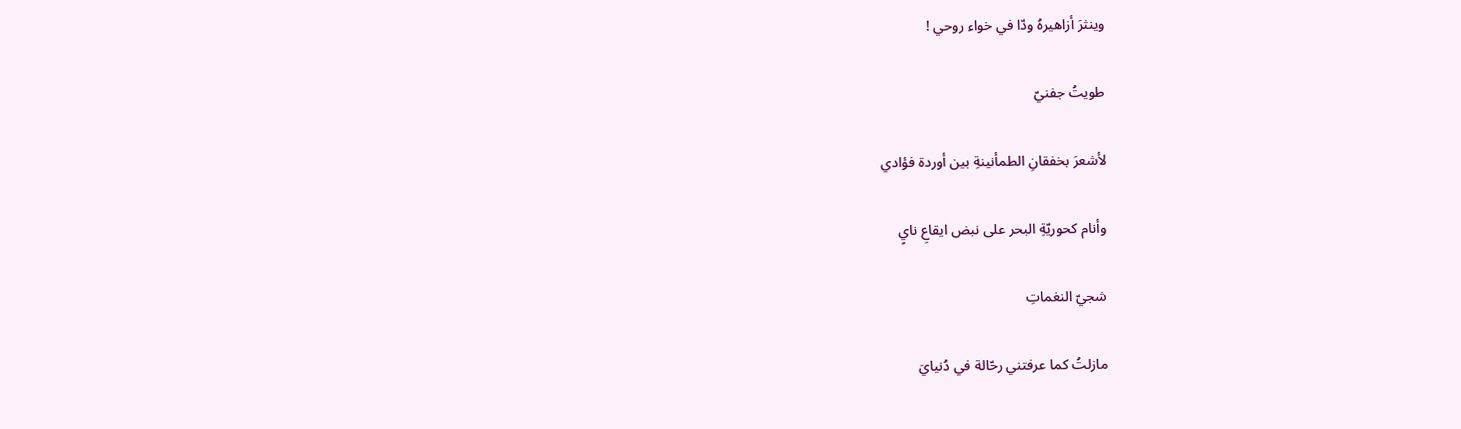وينثرَ أزاهيرهُ ودّا في خواء روحي !

طويتُ جفنيّ

لأشعرَ بخفقانِ الطمأنينةِ بين أوردة فؤادي

وأنام كحوريّةِ البحر على نبض ايقاعِ نايٍ

شجيّ النغماتِ

مازلتُ كما عرفتني رحّالة في دُنيايَ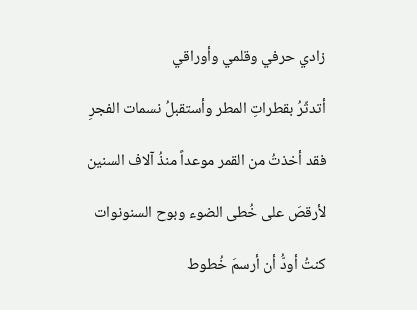زادي حرفي وقلمي وأوراقي

أتدثّرُ بقطراتِ المطر وأستقبلُ نسمات الفجرِ

فقد أخذتُ من القمر موعداً منذُ آلاف السنين

لأرقصَ على خُطى الضوء وبوح السنونوات

كنتُ أودُّ أن أرسمَ خُطوط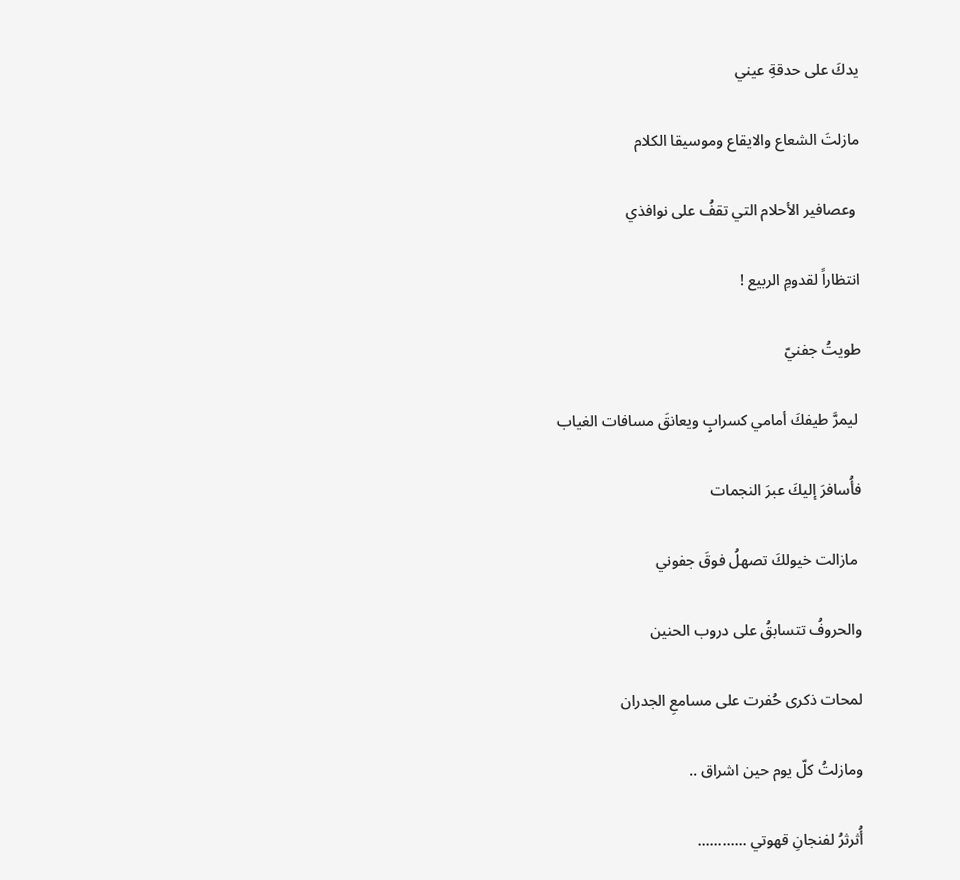يدكَ على حدقةِ عيني

مازلتَ الشعاع والايقاع وموسيقا الكلام

 وعصافير الأحلام التي تقفُ على نوافذي

انتظاراً لقدومِ الربيع !

طويتُ جفنيّ

 ليمرَّ طيفكَ أمامي كسرابٍ ويعانقَ مسافات الغياب

فأُسافرَ إليكَ عبرَ النجمات

 مازالت خيولكَ تصهلُ فوقَ جفوني

والحروفُ تتسابقُ على دروب الحنين

لمحات ذكرى حُفرت على مسامعِ الجدران

ومازلتُ كلّ يوم حين اشراق ..

أُثرثرُ لفنجانِ قهوتي ............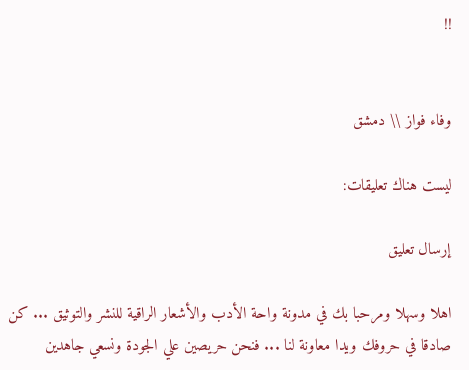!!


وفاء فواز \\ دمشق

ليست هناك تعليقات:

إرسال تعليق

اهلا وسهلا ومرحبا بك في مدونة واحة الأدب والأشعار الراقية للنشر والتوثيق ... كن صادقا في حروفك ويدا معاونة لنا ... فنحن حريصين علي الجودة ونسعي جاهدين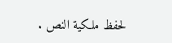لحفظ ملكية النص .